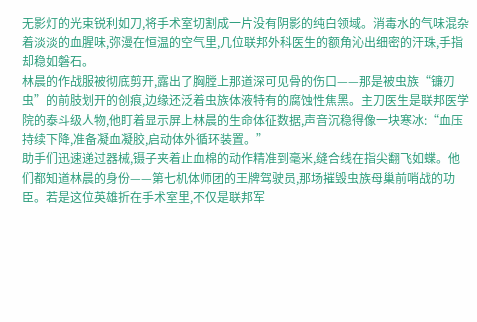无影灯的光束锐利如刀,将手术室切割成一片没有阴影的纯白领域。消毒水的气味混杂着淡淡的血腥味,弥漫在恒温的空气里,几位联邦外科医生的额角沁出细密的汗珠,手指却稳如磐石。
林晨的作战服被彻底剪开,露出了胸膛上那道深可见骨的伤口——那是被虫族“镰刃虫”的前肢划开的创痕,边缘还泛着虫族体液特有的腐蚀性焦黑。主刀医生是联邦医学院的泰斗级人物,他盯着显示屏上林晨的生命体征数据,声音沉稳得像一块寒冰:“血压持续下降,准备凝血凝胶,启动体外循环装置。”
助手们迅速递过器械,镊子夹着止血棉的动作精准到毫米,缝合线在指尖翻飞如蝶。他们都知道林晨的身份——第七机体师团的王牌驾驶员,那场摧毁虫族母巢前哨战的功臣。若是这位英雄折在手术室里,不仅是联邦军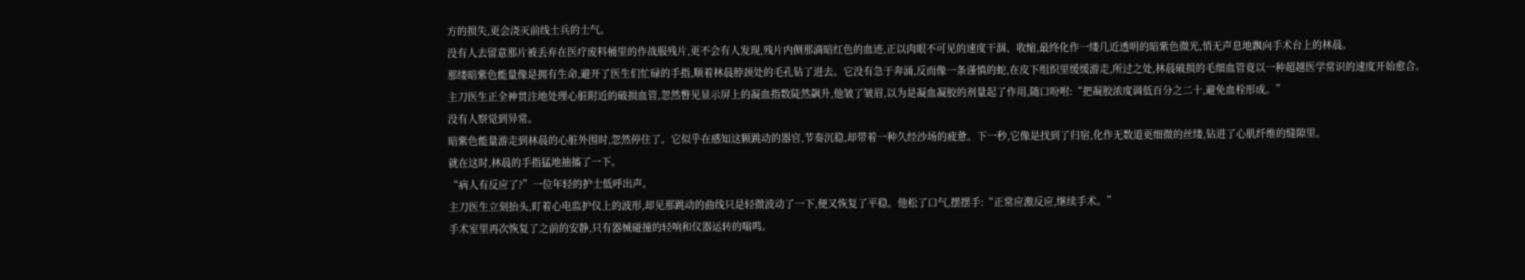方的损失,更会浇灭前线士兵的士气。
没有人去留意那片被丢弃在医疗废料桶里的作战服残片,更不会有人发现,残片内侧那滴暗红色的血迹,正以肉眼不可见的速度干涸、收缩,最终化作一缕几近透明的暗紫色微光,悄无声息地飘向手术台上的林晨。
那缕暗紫色能量像是拥有生命,避开了医生们忙碌的手指,顺着林晨脖颈处的毛孔钻了进去。它没有急于奔涌,反而像一条谨慎的蛇,在皮下组织里缓缓游走,所过之处,林晨破损的毛细血管竟以一种超越医学常识的速度开始愈合。
主刀医生正全神贯注地处理心脏附近的破损血管,忽然瞥见显示屏上的凝血指数陡然飙升,他皱了皱眉,以为是凝血凝胶的剂量起了作用,随口吩咐:“把凝胶浓度调低百分之二十,避免血栓形成。”
没有人察觉到异常。
暗紫色能量游走到林晨的心脏外围时,忽然停住了。它似乎在感知这颗跳动的器官,节奏沉稳,却带着一种久经沙场的疲惫。下一秒,它像是找到了归宿,化作无数道更细微的丝缕,钻进了心肌纤维的缝隙里。
就在这时,林晨的手指猛地抽搐了一下。
“病人有反应了?”一位年轻的护士低呼出声。
主刀医生立刻抬头,盯着心电监护仪上的波形,却见那跳动的曲线只是轻微波动了一下,便又恢复了平稳。他松了口气,摆摆手:“正常应激反应,继续手术。”
手术室里再次恢复了之前的安静,只有器械碰撞的轻响和仪器运转的嗡鸣。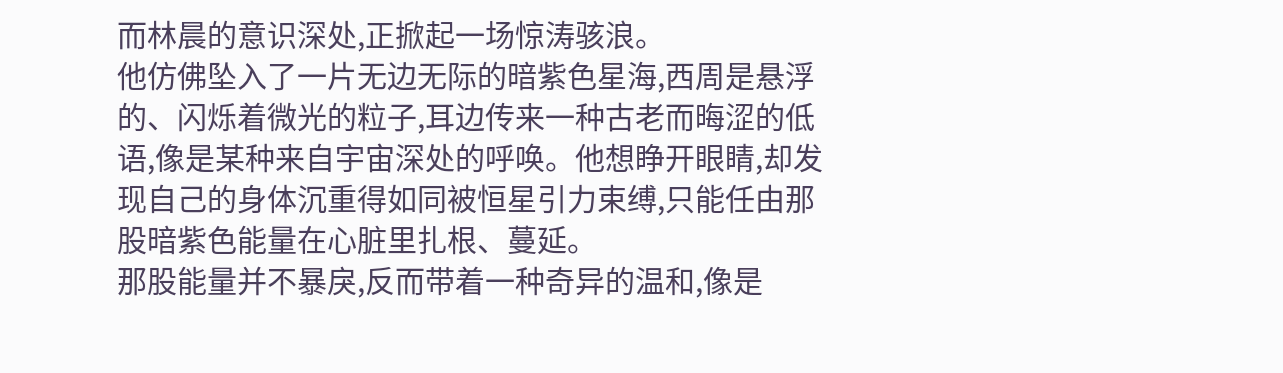而林晨的意识深处,正掀起一场惊涛骇浪。
他仿佛坠入了一片无边无际的暗紫色星海,西周是悬浮的、闪烁着微光的粒子,耳边传来一种古老而晦涩的低语,像是某种来自宇宙深处的呼唤。他想睁开眼睛,却发现自己的身体沉重得如同被恒星引力束缚,只能任由那股暗紫色能量在心脏里扎根、蔓延。
那股能量并不暴戾,反而带着一种奇异的温和,像是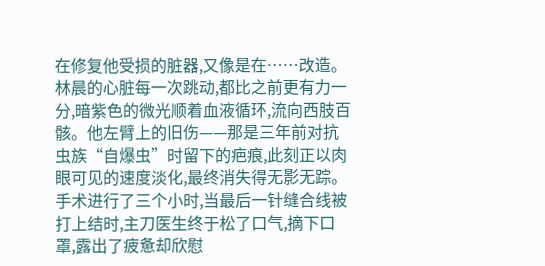在修复他受损的脏器,又像是在……改造。
林晨的心脏每一次跳动,都比之前更有力一分,暗紫色的微光顺着血液循环,流向西肢百骸。他左臂上的旧伤——那是三年前对抗虫族“自爆虫”时留下的疤痕,此刻正以肉眼可见的速度淡化,最终消失得无影无踪。
手术进行了三个小时,当最后一针缝合线被打上结时,主刀医生终于松了口气,摘下口罩,露出了疲惫却欣慰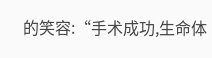的笑容:“手术成功,生命体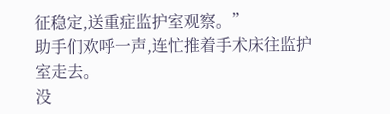征稳定,送重症监护室观察。”
助手们欢呼一声,连忙推着手术床往监护室走去。
没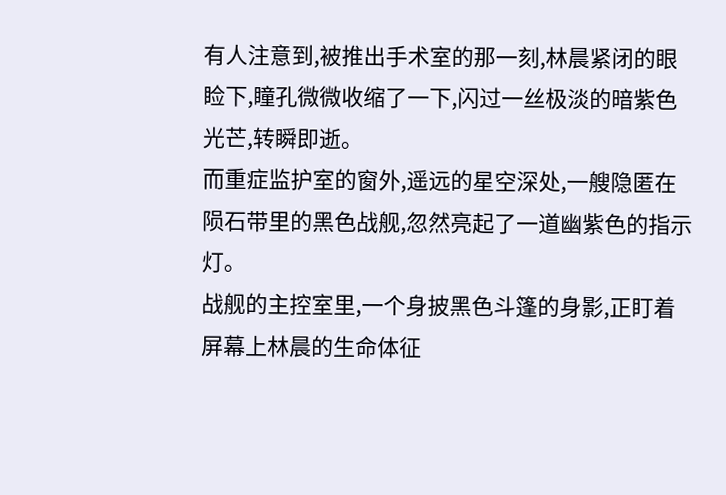有人注意到,被推出手术室的那一刻,林晨紧闭的眼睑下,瞳孔微微收缩了一下,闪过一丝极淡的暗紫色光芒,转瞬即逝。
而重症监护室的窗外,遥远的星空深处,一艘隐匿在陨石带里的黑色战舰,忽然亮起了一道幽紫色的指示灯。
战舰的主控室里,一个身披黑色斗篷的身影,正盯着屏幕上林晨的生命体征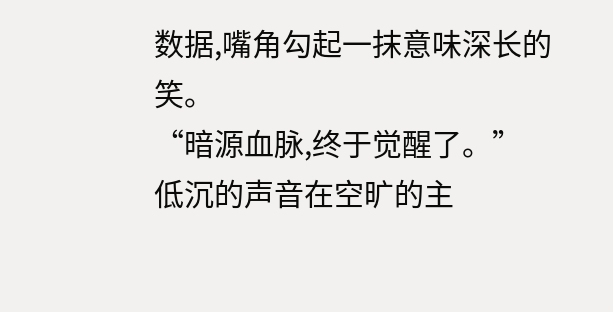数据,嘴角勾起一抹意味深长的笑。
“暗源血脉,终于觉醒了。”
低沉的声音在空旷的主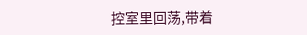控室里回荡,带着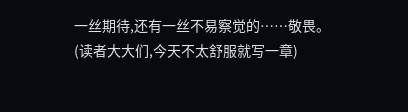一丝期待,还有一丝不易察觉的……敬畏。
(读者大大们,今天不太舒服就写一章)